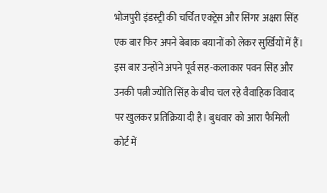भोजपुरी इंडस्ट्री की चर्चित एक्ट्रेस और सिंगर अक्षरा सिंह एक बार फिर अपने बेबाक बयानों को लेकर सुर्खियों में हैं। इस बार उन्होंने अपने पूर्व सह-कलाकार पवन सिंह और उनकी पत्नी ज्योति सिंह के बीच चल रहे वैवाहिक विवाद पर खुलकर प्रतिक्रिया दी है। बुधवार को आरा फैमिली कोर्ट में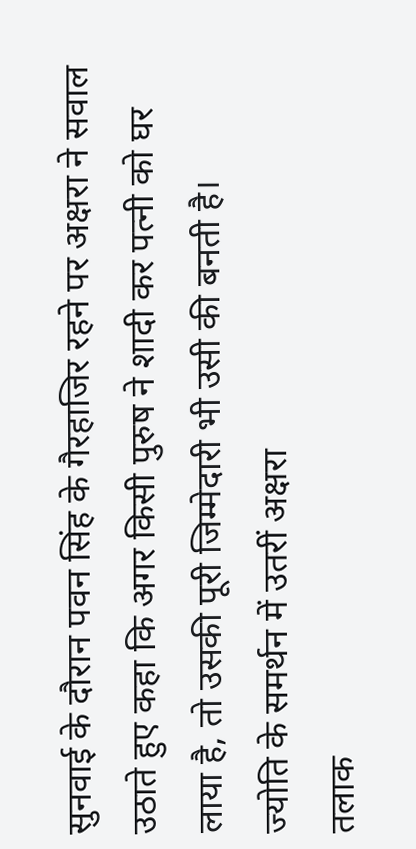सुनवाई के दौरान पवन सिंह के गैरहाजिर रहने पर अक्षरा ने सवाल उठाते हुए कहा कि अगर किसी पुरुष ने शादी कर पत्नी को घर लाया है, तो उसकी पूरी जिम्मेदारी भी उसी की बनती है।
ज्योति के समर्थन में उतरीं अक्षरा
तलाक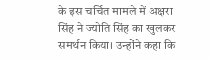के इस चर्चित मामले में अक्षरा सिंह ने ज्योति सिंह का खुलकर समर्थन किया। उन्होंने कहा कि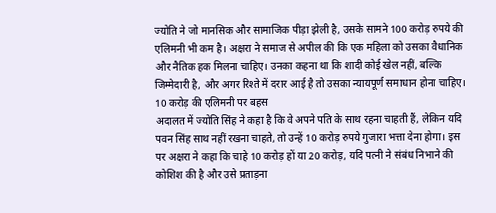ज्योति ने जो मानसिक और सामाजिक पीड़ा झेली है, उसके सामने 100 करोड़ रुपये की एलिमनी भी कम है। अक्षरा ने समाज से अपील की कि एक महिला को उसका वैधानिक और नैतिक हक मिलना चाहिए। उनका कहना था कि शादी कोई खेल नहीं, बल्कि जिम्मेदारी है, और अगर रिश्ते में दरार आई है तो उसका न्यायपूर्ण समाधान होना चाहिए।
10 करोड़ की एलिमनी पर बहस
अदालत में ज्योति सिंह ने कहा है कि वे अपने पति के साथ रहना चाहती हैं, लेकिन यदि पवन सिंह साथ नहीं रखना चाहते, तो उन्हें 10 करोड़ रुपये गुजारा भत्ता देना होगा। इस पर अक्षरा ने कहा कि चाहे 10 करोड़ हों या 20 करोड़, यदि पत्नी ने संबंध निभाने की कोशिश की है और उसे प्रताड़ना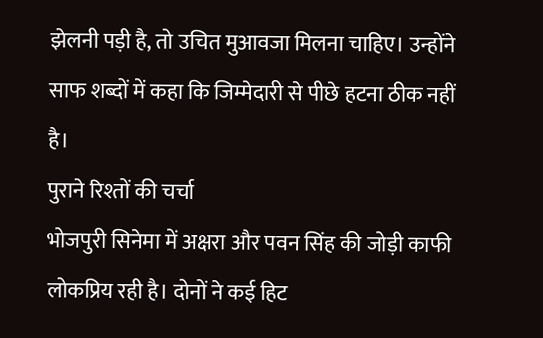झेलनी पड़ी है, तो उचित मुआवजा मिलना चाहिए। उन्होंने साफ शब्दों में कहा कि जिम्मेदारी से पीछे हटना ठीक नहीं है।
पुराने रिश्तों की चर्चा
भोजपुरी सिनेमा में अक्षरा और पवन सिंह की जोड़ी काफी लोकप्रिय रही है। दोनों ने कई हिट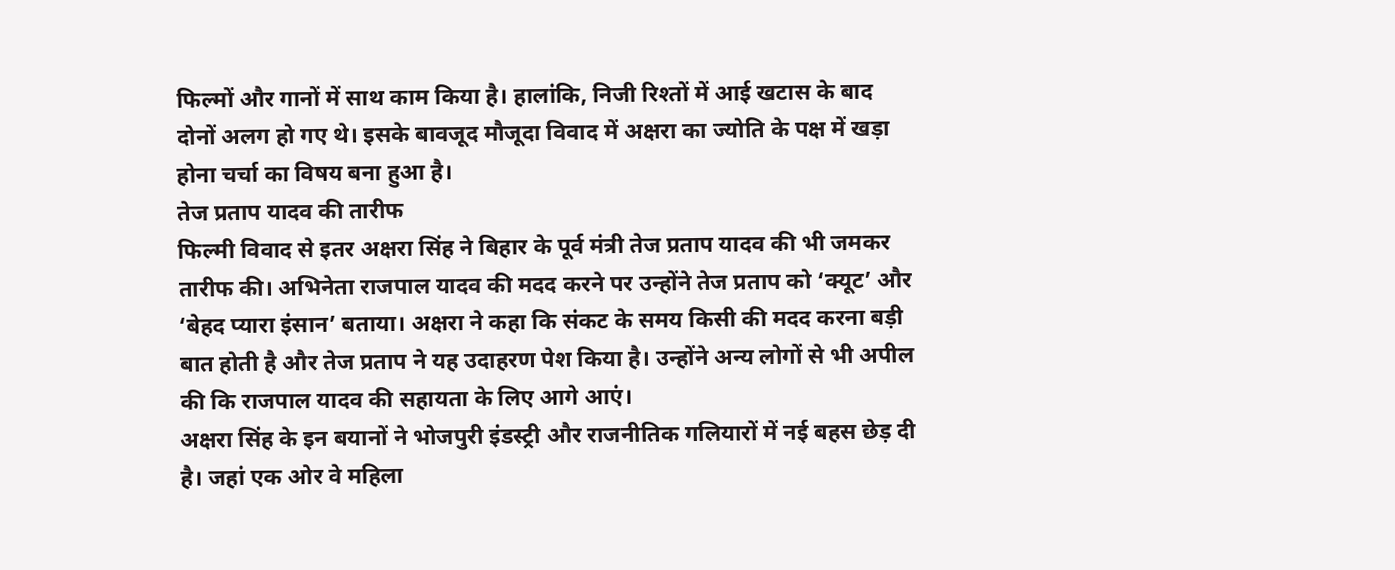फिल्मों और गानों में साथ काम किया है। हालांकि, निजी रिश्तों में आई खटास के बाद दोनों अलग हो गए थे। इसके बावजूद मौजूदा विवाद में अक्षरा का ज्योति के पक्ष में खड़ा होना चर्चा का विषय बना हुआ है।
तेज प्रताप यादव की तारीफ
फिल्मी विवाद से इतर अक्षरा सिंह ने बिहार के पूर्व मंत्री तेज प्रताप यादव की भी जमकर तारीफ की। अभिनेता राजपाल यादव की मदद करने पर उन्होंने तेज प्रताप को ‘क्यूट’ और ‘बेहद प्यारा इंसान’ बताया। अक्षरा ने कहा कि संकट के समय किसी की मदद करना बड़ी बात होती है और तेज प्रताप ने यह उदाहरण पेश किया है। उन्होंने अन्य लोगों से भी अपील की कि राजपाल यादव की सहायता के लिए आगे आएं।
अक्षरा सिंह के इन बयानों ने भोजपुरी इंडस्ट्री और राजनीतिक गलियारों में नई बहस छेड़ दी है। जहां एक ओर वे महिला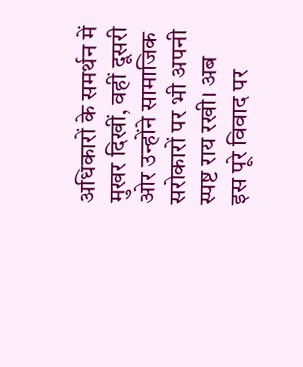अधिकारों के समर्थन में मुखर दिखीं, वहीं दूसरी ओर उन्होंने सामाजिक सरोकारों पर भी अपनी स्पष्ट राय रखी। अब इस पूरे विवाद पर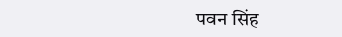पवन सिंह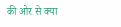की ओर से क्या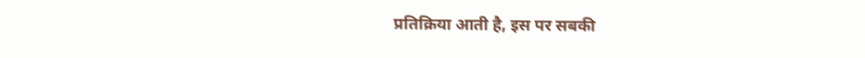प्रतिक्रिया आती है, इस पर सबकी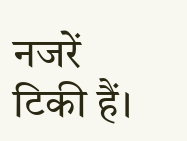नजरें टिकी हैं।